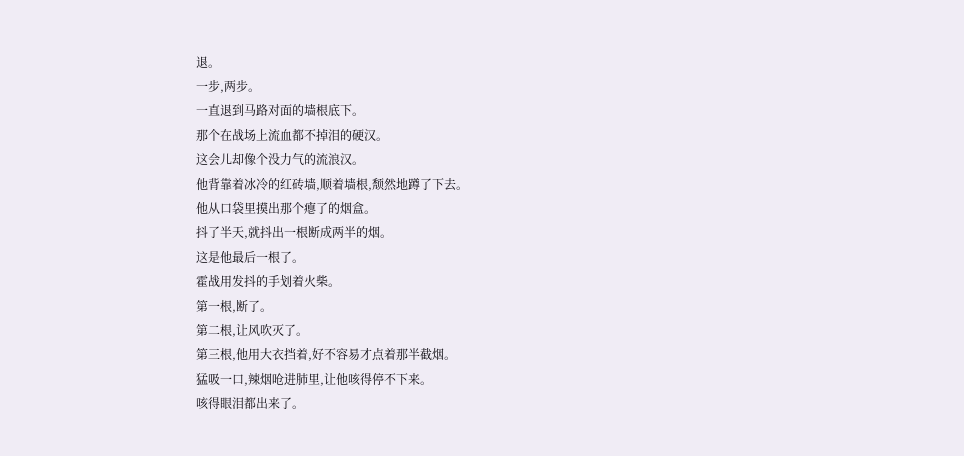退。
一步,两步。
一直退到马路对面的墙根底下。
那个在战场上流血都不掉泪的硬汉。
这会儿却像个没力气的流浪汉。
他背靠着冰冷的红砖墙,顺着墙根,颓然地蹲了下去。
他从口袋里摸出那个瘪了的烟盒。
抖了半天,就抖出一根断成两半的烟。
这是他最后一根了。
霍战用发抖的手划着火柴。
第一根,断了。
第二根,让风吹灭了。
第三根,他用大衣挡着,好不容易才点着那半截烟。
猛吸一口,辣烟呛进肺里,让他咳得停不下来。
咳得眼泪都出来了。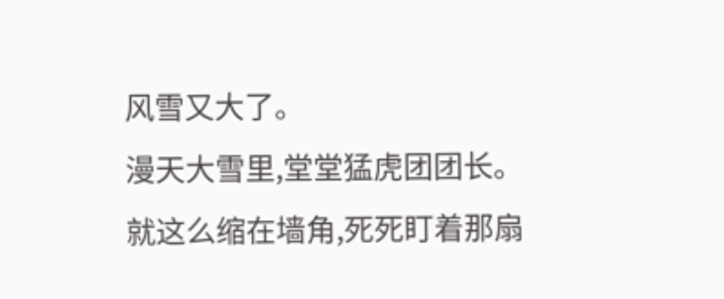风雪又大了。
漫天大雪里,堂堂猛虎团团长。
就这么缩在墙角,死死盯着那扇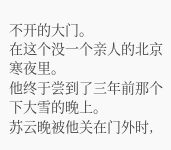不开的大门。
在这个没一个亲人的北京寒夜里。
他终于尝到了三年前那个下大雪的晚上。
苏云晚被他关在门外时,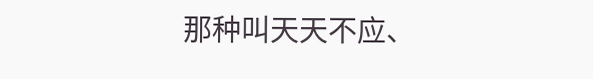那种叫天天不应、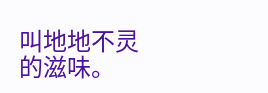叫地地不灵的滋味。